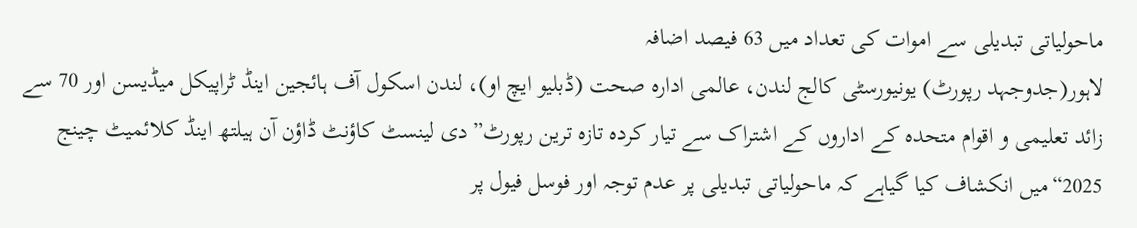ماحولیاتی تبدیلی سے اموات کی تعداد میں 63 فیصد اضافہ
لاہور(جدوجہد رپورٹ) یونیورسٹی کالج لندن، عالمی ادارہ صحت (ڈبلیو ایچ او)، لندن اسکول آف ہائجین اینڈ ٹراپیکل میڈیسن اور 70 سے زائد تعلیمی و اقوام متحدہ کے اداروں کے اشتراک سے تیار کردہ تازہ ترین رپورٹ”دی لینسٹ کاؤنٹ ڈاؤن آن ہیلتھ اینڈ کلائمیٹ چینج 2025“میں انکشاف کیا گیاہے کہ ماحولیاتی تبدیلی پر عدم توجہ اور فوسل فیول پر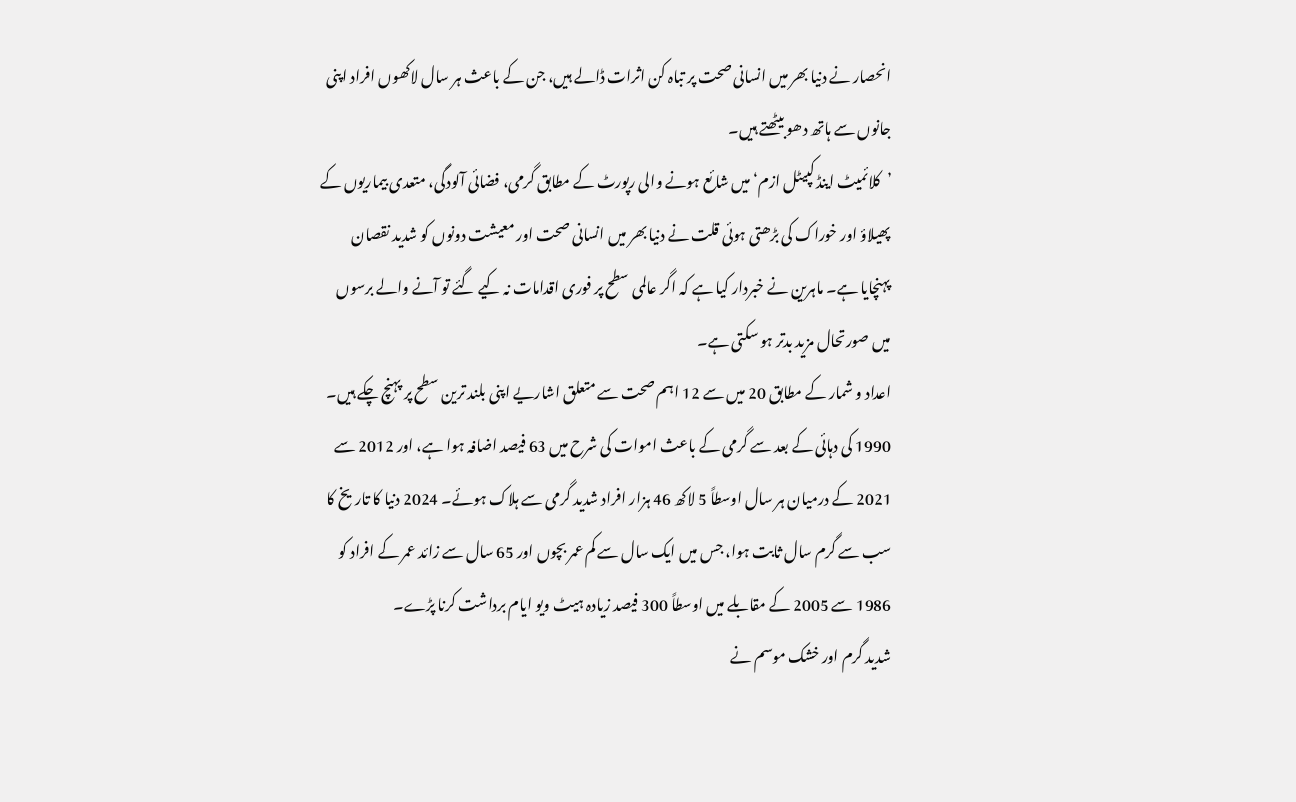انحصار نے دنیا بھر میں انسانی صحت پر تباہ کن اثرات ڈالے ہیں، جن کے باعث ہر سال لاکھوں افراد اپنی جانوں سے ہاتھ دھو بیٹھتے ہیں۔
’کلائمیٹ اینڈ کپیٹل ازم‘ میں شائع ہونے والی رپورٹ کے مطابق گرمی، فضائی آلودگی، متعدی بیماریوں کے پھیلاؤ اور خوراک کی بڑھتی ہوئی قلت نے دنیا بھر میں انسانی صحت اور معیشت دونوں کو شدید نقصان پہنچایا ہے۔ ماہرین نے خبردار کیا ہے کہ اگر عالمی سطح پر فوری اقدامات نہ کیے گئے تو آنے والے برسوں میں صورتحال مزید بدتر ہو سکتی ہے۔
اعداد و شمار کے مطابق 20 میں سے 12 اہم صحت سے متعلق اشاریے اپنی بلند ترین سطح پر پہنچ چکے ہیں۔ 1990 کی دہائی کے بعد سے گرمی کے باعث اموات کی شرح میں 63 فیصد اضافہ ہوا ہے، اور 2012 سے 2021 کے درمیان ہر سال اوسطاً 5 لاکھ 46 ہزار افراد شدید گرمی سے ہلاک ہوئے۔ 2024 دنیا کا تاریخ کا سب سے گرم سال ثابت ہوا، جس میں ایک سال سے کم عمر بچوں اور 65 سال سے زائد عمر کے افراد کو 1986 سے 2005 کے مقابلے میں اوسطاً 300 فیصد زیادہ ہیٹ ویو ایام برداشت کرنا پڑے۔
شدید گرم اور خشک موسم نے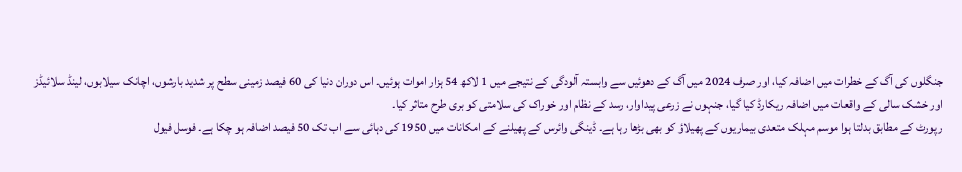جنگلوں کی آگ کے خطرات میں اضافہ کیا، اور صرف 2024 میں آگ کے دھوئیں سے وابستہ آلودگی کے نتیجے میں 1 لاکھ 54 ہزار اموات ہوئیں۔ اس دوران دنیا کی 60 فیصد زمینی سطح پر شدید بارشوں، اچانک سیلابوں، لینڈ سلائیڈز اور خشک سالی کے واقعات میں اضافہ ریکارڈ کیا گیا، جنہوں نے زرعی پیداوار، رسد کے نظام اور خوراک کی سلامتی کو بری طرح متاثر کیا۔
رپورٹ کے مطابق بدلتا ہوا موسم مہلک متعدی بیماریوں کے پھیلاؤ کو بھی بڑھا رہا ہے۔ ڈینگی وائرس کے پھیلنے کے امکانات میں 1950 کی دہائی سے اب تک 50 فیصد اضافہ ہو چکا ہے۔ فوسل فیول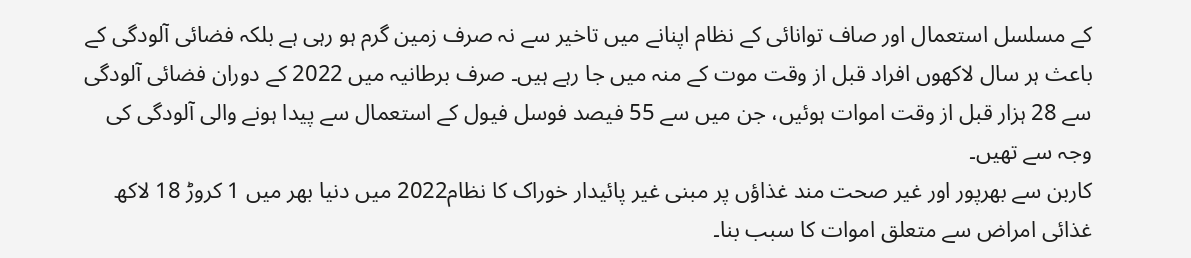کے مسلسل استعمال اور صاف توانائی کے نظام اپنانے میں تاخیر سے نہ صرف زمین گرم ہو رہی ہے بلکہ فضائی آلودگی کے باعث ہر سال لاکھوں افراد قبل از وقت موت کے منہ میں جا رہے ہیں۔ صرف برطانیہ میں 2022 کے دوران فضائی آلودگی سے 28 ہزار قبل از وقت اموات ہوئیں، جن میں سے 55 فیصد فوسل فیول کے استعمال سے پیدا ہونے والی آلودگی کی وجہ سے تھیں۔
کاربن سے بھرپور اور غیر صحت مند غذاؤں پر مبنی غیر پائیدار خوراک کا نظام2022 میں دنیا بھر میں 1 کروڑ 18 لاکھ غذائی امراض سے متعلق اموات کا سبب بنا۔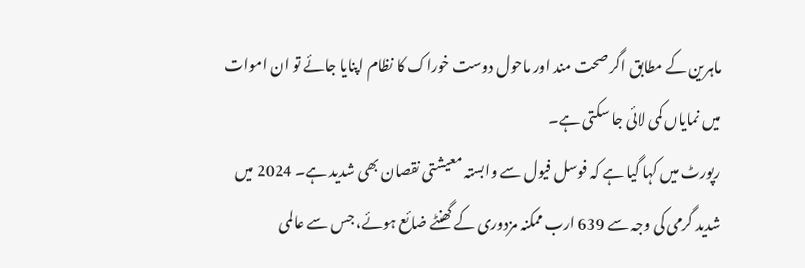ماہرین کے مطابق اگر صحت مند اور ماحول دوست خوراک کا نظام اپنایا جائے تو ان اموات میں نمایاں کمی لائی جا سکتی ہے۔
رپورٹ میں کہا گیا ہے کہ فوسل فیول سے وابستہ معیشتی نقصان بھی شدید ہے۔ 2024 میں شدید گرمی کی وجہ سے 639 ارب ممکنہ مزدوری کے گھنٹے ضائع ہوئے، جس سے عالمی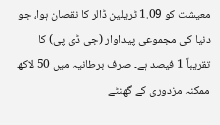معیشت کو 1.09 ٹریلین ڈالر کا نقصان ہوا، جو دنیا کی مجموعی پیداوار (جی ڈی پی) کا تقریباً 1 فیصد ہے۔ صرف برطانیہ میں 50 لاکھ ممکنہ مزدوری کے گھنٹے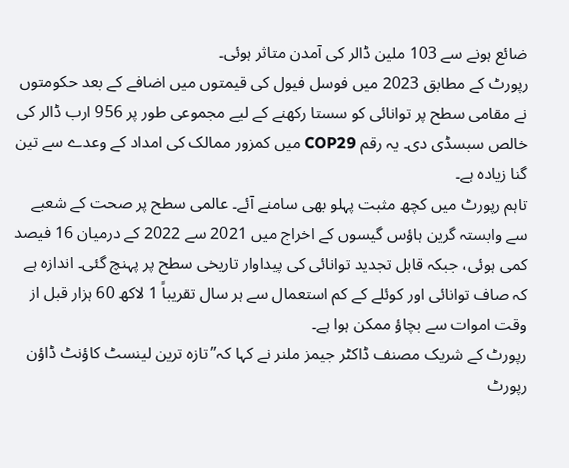ضائع ہونے سے 103 ملین ڈالر کی آمدن متاثر ہوئی۔
رپورٹ کے مطابق 2023 میں فوسل فیول کی قیمتوں میں اضافے کے بعد حکومتوں نے مقامی سطح پر توانائی کو سستا رکھنے کے لیے مجموعی طور پر 956 ارب ڈالر کی خالص سبسڈی دی۔ یہ رقم COP29 میں کمزور ممالک کی امداد کے وعدے سے تین گنا زیادہ ہے۔
تاہم رپورٹ میں کچھ مثبت پہلو بھی سامنے آئے۔ عالمی سطح پر صحت کے شعبے سے وابستہ گرین ہاؤس گیسوں کے اخراج میں 2021 سے 2022 کے درمیان 16 فیصد کمی ہوئی، جبکہ قابل تجدید توانائی کی پیداوار تاریخی سطح پر پہنچ گئی۔ اندازہ ہے کہ صاف توانائی اور کوئلے کے کم استعمال سے ہر سال تقریباً 1 لاکھ 60 ہزار قبل از وقت اموات سے بچاؤ ممکن ہوا ہے۔
رپورٹ کے شریک مصنف ڈاکٹر جیمز ملنر نے کہا کہ”تازہ ترین لینسٹ کاؤنٹ ڈاؤن رپورٹ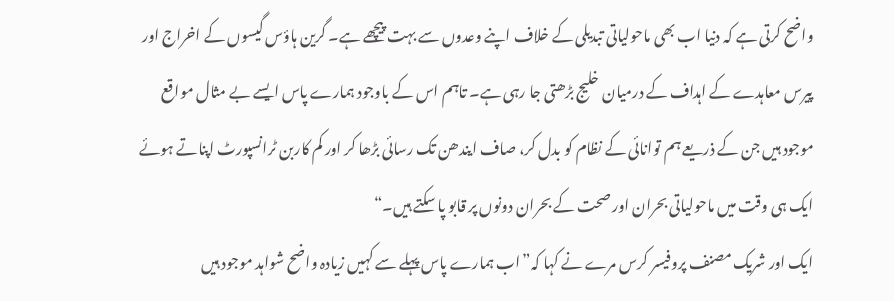واضح کرتی ہے کہ دنیا اب بھی ماحولیاتی تبدیلی کے خلاف اپنے وعدوں سے بہت پیچھے ہے۔ گرین ہاؤس گیسوں کے اخراج اور پیرس معاہدے کے اہداف کے درمیان خلیج بڑھتی جا رہی ہے۔ تاہم اس کے باوجود ہمارے پاس ایسے بے مثال مواقع موجود ہیں جن کے ذریعے ہم توانائی کے نظام کو بدل کر، صاف ایندھن تک رسائی بڑھا کر اور کم کاربن ٹرانسپورٹ اپناتے ہوئے ایک ہی وقت میں ماحولیاتی بحران اور صحت کے بحران دونوں پر قابو پا سکتے ہیں۔“
ایک اور شریک مصنف پروفیسر کرس مرے نے کہا کہ”اب ہمارے پاس پہلے سے کہیں زیادہ واضح شواہد موجود ہیں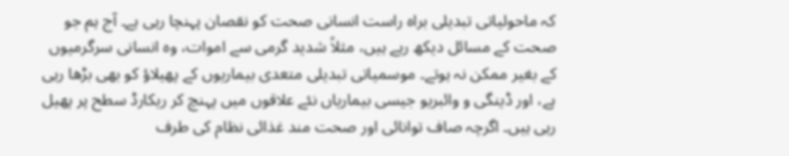کہ ماحولیاتی تبدیلی براہ راست انسانی صحت کو نقصان پہنچا رہی ہے۔ آج ہم جو صحت کے مسائل دیکھ رہے ہیں، مثلاً شدید گرمی سے اموات، وہ انسانی سرگرمیوں کے بغیر ممکن نہ ہوتے۔ موسمیاتی تبدیلی متعدی بیماریوں کے پھیلاؤ کو بھی بڑھا رہی ہے، اور ڈینگی و وائبریو جیسی بیماریاں نئے علاقوں میں پہنچ کر ریکارڈ سطح پر پھیل رہی ہیں۔ اگرچہ صاف توانائی اور صحت مند غذائی نظام کی طرف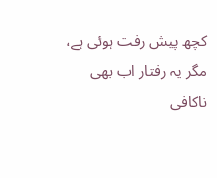کچھ پیش رفت ہوئی ہے، مگر یہ رفتار اب بھی ناکافی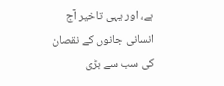ہے، اور یہی تاخیر آج انسانی جانوں کے نقصان کی سب سے بڑی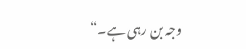وجہ بن رہی ہے۔“